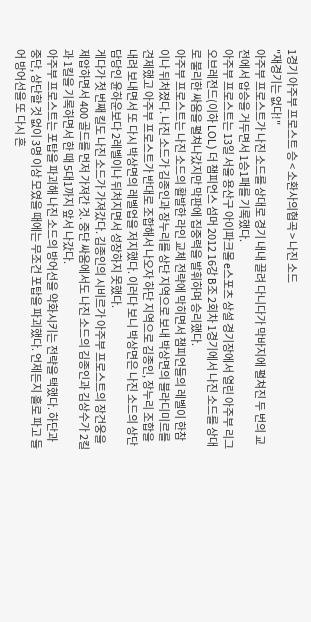1경기 아주부 프로스트 승 < 소환사의협곡 > 나진 소드
"재경기는 없다!"
아주부 프로스트가 나진 소드를 상대로 경기 내내 끌려 다니다가 막바지에 펼쳐진 두 번의 교전에서 압승을 거두면서 1승1패를 기록했다.
아주부 프로스트는 13일 서울 용산구 아이파크몰 e스포츠 상설 경기장에서 열린 아주부 리그오브레전드(이하 LOL) 더 챔피언스 섬머 2012 16강 B조 2회차 1경기에서 나진 소드를 상대로 불리한 싸움을 펼쳐나갔지만 막판에 집중력을 발휘하며 승리했다.
아주부 프로스트는 나진 소드의 활발한 라인 교체 전략에 막히면서 챔피언들의 레벨이 한참이나 뒤처졌다. 나진 소드가 김종인과 장누리를 상단 지역으로 보내 박상면의 블라디미르를 견제했고 아주부 프로스트가 반대로 조합해서 나오자 하단 지역으로 김종인, 장누리 조합을 내려 보내면서 또 다시 박상면의 레벨업을 저지했다. 이러다 보니 박상면은 나진 소드의 상단 담당인 윤하운보다 2레벨이나 뒤처지면서 성장하지 못했다.
게다가 첫 번째 킬도 나진 소드가 가져갔다. 김종인의 시비르가 아주부 프로스트의 장건웅을 제압하면서 400 골드를 먼저 가져간 것. 중단 싸움에서도 나진 소드의 김종인과 김상수가 2킬과 1킬을 기록하면서 한 때 5대1까지 앞서 나갔다.
아주부 프로스트는 포탑을 파괴해 나진 소드의 방어선을 약화시키는 전략을 택했다. 하단과 중단, 상단할 것 없이 3명 이상 모였을 때에는 무조건 포탑을 파괴했다. 언제든지 홀로 파고 들어 방어선을 또 다시 흔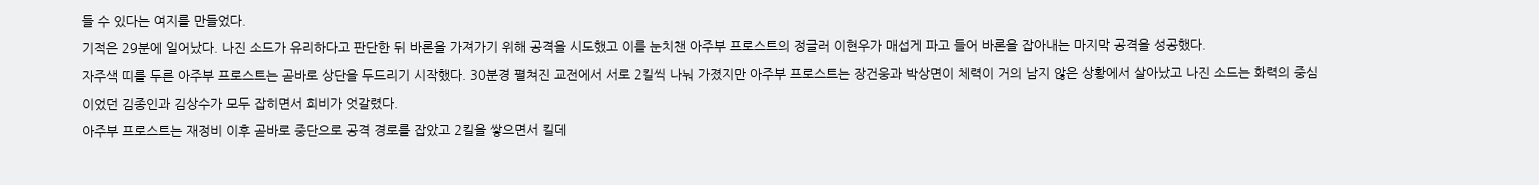들 수 있다는 여지를 만들었다.
기적은 29분에 일어났다. 나진 소드가 유리하다고 판단한 뒤 바론을 가져가기 위해 공격을 시도했고 이를 눈치챈 아주부 프로스트의 정글러 이현우가 매섭게 파고 들어 바론을 잡아내는 마지막 공격을 성공했다.
자주색 띠를 두른 아주부 프로스트는 곧바로 상단을 두드리기 시작했다. 30분경 펼쳐진 교전에서 서로 2킬씩 나눠 가졌지만 아주부 프로스트는 장건웅과 박상면이 체력이 거의 남지 않은 상황에서 살아났고 나진 소드는 화력의 중심이었던 김종인과 김상수가 모두 잡히면서 희비가 엇갈렸다.
아주부 프로스트는 재정비 이후 곧바로 중단으로 공격 경로를 잡았고 2킬을 쌓으면서 킬데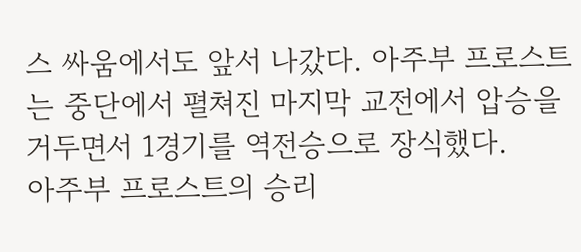스 싸움에서도 앞서 나갔다. 아주부 프로스트는 중단에서 펼쳐진 마지막 교전에서 압승을 거두면서 1경기를 역전승으로 장식했다.
아주부 프로스트의 승리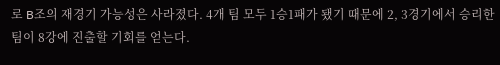로 B조의 재경기 가능성은 사라졌다. 4개 팀 모두 1승1패가 됐기 때문에 2, 3경기에서 승리한 팀이 8강에 진출할 기회를 얻는다.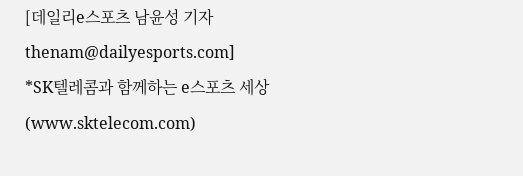[데일리e스포츠 남윤성 기자 thenam@dailyesports.com]
*SK텔레콤과 함께하는 e스포츠 세상(www.sktelecom.com)